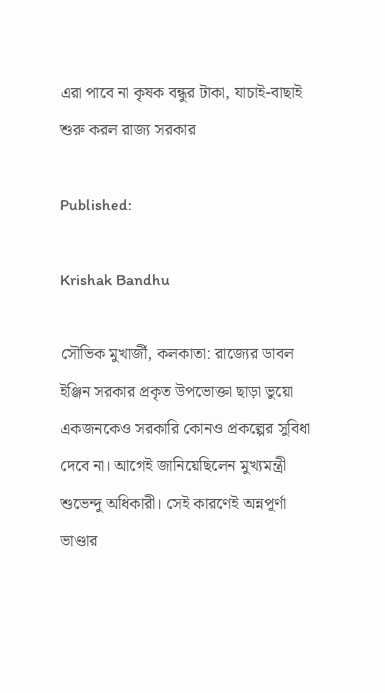এরা পাবে না কৃষক বন্ধুর টাকা, যাচাই-বাছাই শুরু করল রাজ্য সরকার

Published:

Krishak Bandhu

সৌভিক মুখার্জী, কলকাতা: রাজ্যের ডাবল ইঞ্জিন সরকার প্রকৃত উপভোক্তা ছাড়া ভুয়ো একজনকেও সরকারি কোনও প্রকল্পের সুবিধা দেবে না। আগেই জানিয়েছিলেন মুখ্যমন্ত্রী শুভেন্দু অধিকারী। সেই কারণেই অন্নপূর্ণা ভাণ্ডার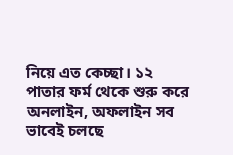নিয়ে এত কেচ্ছা। ১২ পাতার ফর্ম থেকে শুরু করে অনলাইন, অফলাইন সব ভাবেই চলছে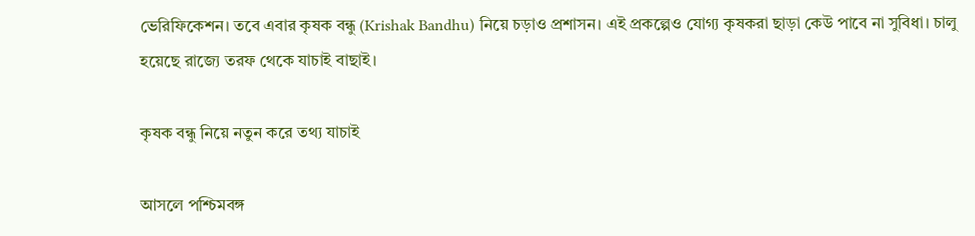ভেরিফিকেশন। তবে এবার কৃষক বন্ধু (Krishak Bandhu) নিয়ে চড়াও প্রশাসন। এই প্রকল্পেও যোগ্য কৃষকরা ছাড়া কেউ পাবে না সুবিধা। চালু হয়েছে রাজ্যে তরফ থেকে যাচাই বাছাই।

কৃষক বন্ধু নিয়ে নতুন করে তথ্য যাচাই

আসলে পশ্চিমবঙ্গ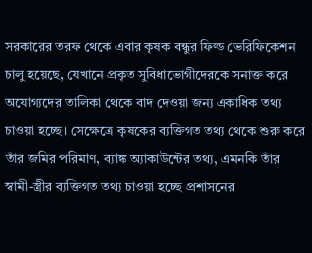সরকারের তরফ থেকে এবার কৃষক বন্ধুর ফিল্ড ভেরিফিকেশন চালু হয়েছে, যেখানে প্রকৃত সুবিধাভোগীদেরকে সনাক্ত করে অযোগ্যদের তালিকা থেকে বাদ দেওয়া জন্য একাধিক তথ্য চাওয়া হচ্ছে। সেক্ষেত্রে কৃষকের ব্যক্তিগত তথ্য থেকে শুরু করে তাঁর জমির পরিমাণ, ব্যাঙ্ক অ্যাকাউন্টের তথ্য, এমনকি তাঁর স্বামী-স্ত্রীর ব্যক্তিগত তথ্য চাওয়া হচ্ছে প্রশাসনের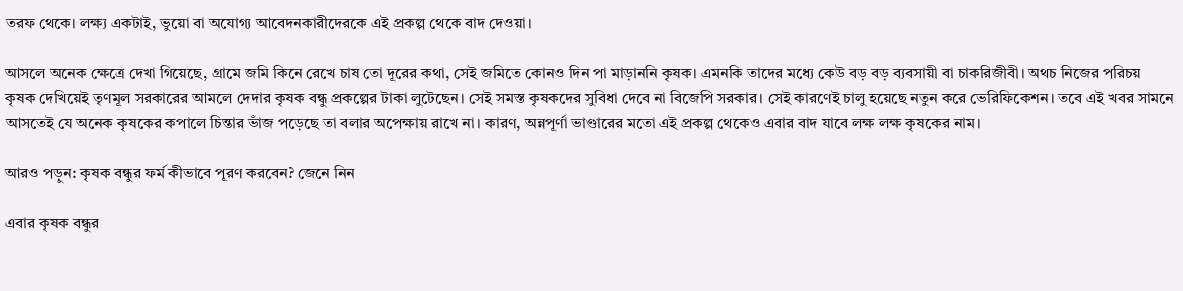তরফ থেকে। লক্ষ্য একটাই, ভুয়ো বা অযোগ্য আবেদনকারীদেরকে এই প্রকল্প থেকে বাদ দেওয়া।

আসলে অনেক ক্ষেত্রে দেখা গিয়েছে, গ্রামে জমি কিনে রেখে চাষ তো দূরের কথা, সেই জমিতে কোনও দিন পা মাড়াননি কৃষক। এমনকি তাদের মধ্যে কেউ বড় বড় ব্যবসায়ী বা চাকরিজীবী। অথচ নিজের পরিচয় কৃষক দেখিয়েই তৃণমূল সরকারের আমলে দেদার কৃষক বন্ধু প্রকল্পের টাকা লুটেছেন। সেই সমস্ত কৃষকদের সুবিধা দেবে না বিজেপি সরকার। সেই কারণেই চালু হয়েছে নতুন করে ভেরিফিকেশন। তবে এই খবর সামনে আসতেই যে অনেক কৃষকের কপালে চিন্তার ভাঁজ পড়েছে তা বলার অপেক্ষায় রাখে না। কারণ, অন্নপূর্ণা ভাণ্ডারের মতো এই প্রকল্প থেকেও এবার বাদ যাবে লক্ষ লক্ষ কৃষকের নাম।

আরও পড়ুন: কৃষক বন্ধুর ফর্ম কীভাবে পূরণ করবেন? জেনে নিন

এবার কৃষক বন্ধুর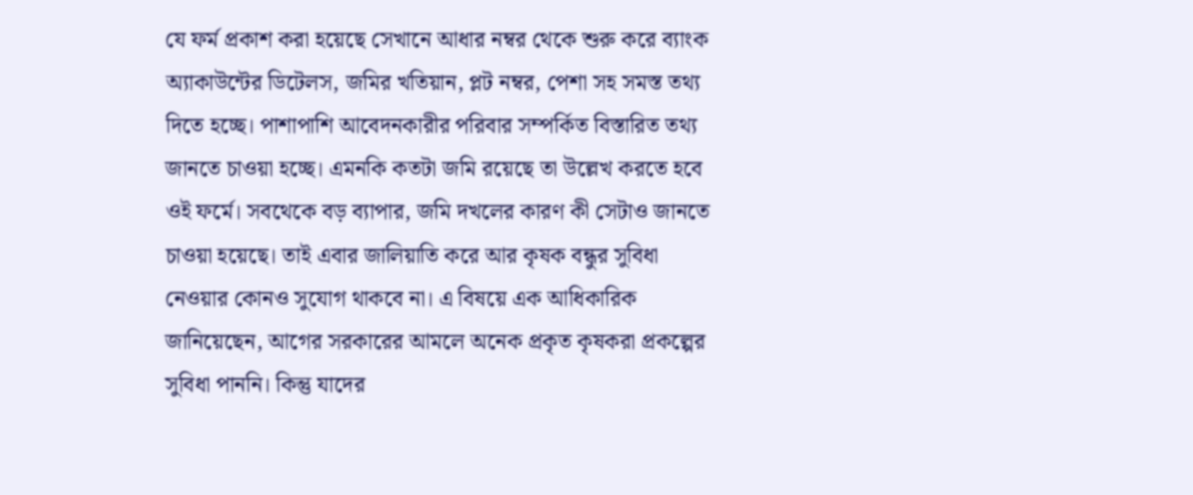যে ফর্ম প্রকাশ করা হয়েছে সেখানে আধার নম্বর থেকে শুরু করে ব্যাংক অ্যাকাউন্টের ডিটেলস, জমির খতিয়ান, প্লট নম্বর, পেশা সহ সমস্ত তথ্য দিতে হচ্ছে। পাশাপাশি আবেদনকারীর পরিবার সম্পর্কিত বিস্তারিত তথ্য জানতে চাওয়া হচ্ছে। এমনকি কতটা জমি রয়েছে তা উল্লেখ করতে হবে ওই ফর্মে। সবথেকে বড় ব্যাপার, জমি দখলের কারণ কী সেটাও জানতে চাওয়া হয়েছে। তাই এবার জালিয়াতি করে আর কৃষক বন্ধুর সুবিধা নেওয়ার কোনও সুযোগ থাকবে না। এ বিষয়ে এক আধিকারিক জানিয়েছেন, আগের সরকারের আমলে অনেক প্রকৃত কৃষকরা প্রকল্পের সুবিধা পাননি। কিন্তু যাদের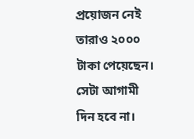প্রয়োজন নেই তারাও ২০০০ টাকা পেয়েছেন। সেটা আগামী দিন হবে না।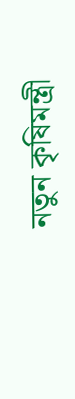নতুন কৃষিমন্ত্রী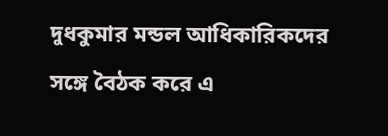দুধকুমার মন্ডল আধিকারিকদের সঙ্গে বৈঠক করে এ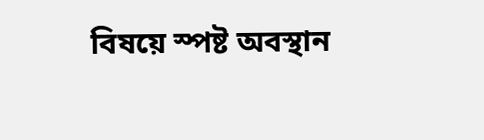বিষয়ে স্পষ্ট অবস্থান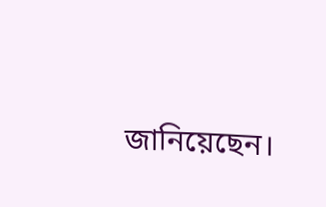জানিয়েছেন।